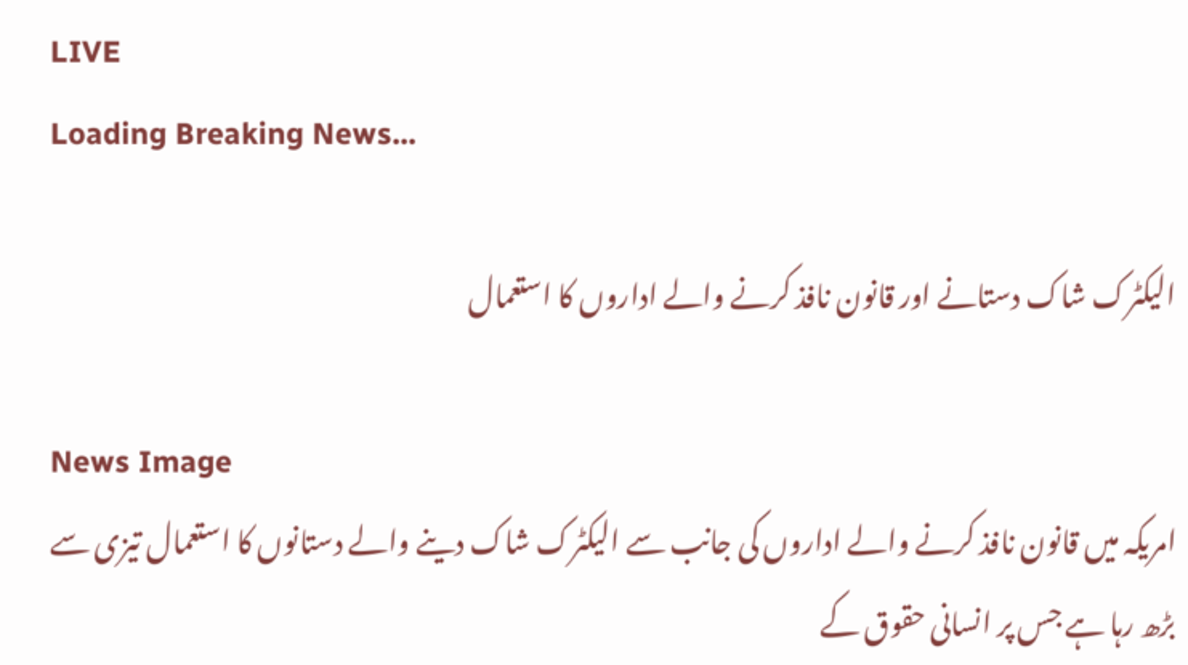LIVE
Loading Breaking News...

الیکٹرک شاک دستانے اور قانون نافذ کرنے والے اداروں کا استعمال

News Image
امریکہ میں قانون نافذ کرنے والے اداروں کی جانب سے الیکٹرک شاک دینے والے دستانوں کا استعمال تیزی سے بڑھ رہا ہے جس پر انسانی حقوق کے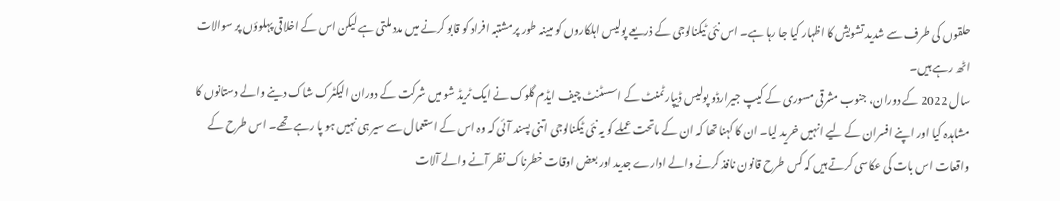حلقوں کی طرف سے شدید تشویش کا اظہار کیا جا رہا ہے۔ اس نئی ٹیکنالوجی کے ذریعے پولیس اہلکاروں کو مبینہ طور پر مشتبہ افراد کو قابو کرنے میں مدد ملتی ہے لیکن اس کے اخلاقی پہلوؤں پر سوالات اٹھ رہے ہیں۔
سال 2022 کے دوران، جنوب مشرقی مسوری کے کیپ جیرارڈو پولیس ڈیپارٹمنٹ کے اسسٹنٹ چیف ایڈم گلوک نے ایک ٹریڈ شو میں شرکت کے دوران الیکٹرک شاک دینے والے دستانوں کا مشاہدہ کیا اور اپنے افسران کے لیے انہیں خرید لیا۔ ان کا کہنا تھا کہ ان کے ماتحت عملے کو یہ نئی ٹیکنالوجی اتنی پسند آئی کہ وہ اس کے استعمال سے سیر ہی نہیں ہو پا رہے تھے۔ اس طرح کے واقعات اس بات کی عکاسی کرتے ہیں کہ کس طرح قانون نافذ کرنے والے ادارے جدید اور بعض اوقات خطرناک نظر آنے والے آلات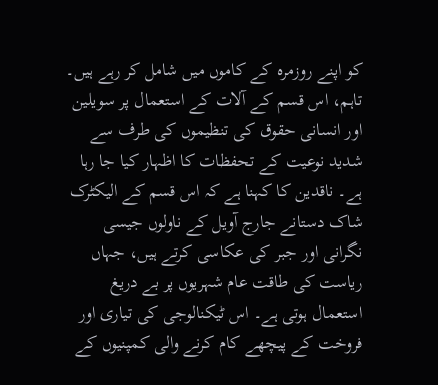کو اپنے روزمرہ کے کاموں میں شامل کر رہے ہیں۔ تاہم، اس قسم کے آلات کے استعمال پر سویلین اور انسانی حقوق کی تنظیموں کی طرف سے شدید نوعیت کے تحفظات کا اظہار کیا جا رہا ہے۔ ناقدین کا کہنا ہے کہ اس قسم کے الیکٹرک شاک دستانے جارج آویل کے ناولوں جیسی نگرانی اور جبر کی عکاسی کرتے ہیں، جہاں ریاست کی طاقت عام شہریوں پر بے دریغ استعمال ہوتی ہے۔ اس ٹیکنالوجی کی تیاری اور فروخت کے پیچھے کام کرنے والی کمپنیوں کے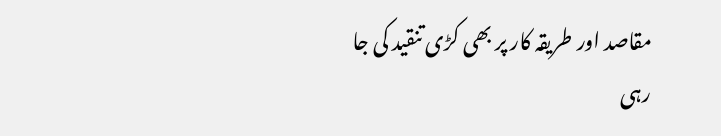مقاصد اور طریقہ کار پر بھی کڑی تنقید کی جا رہی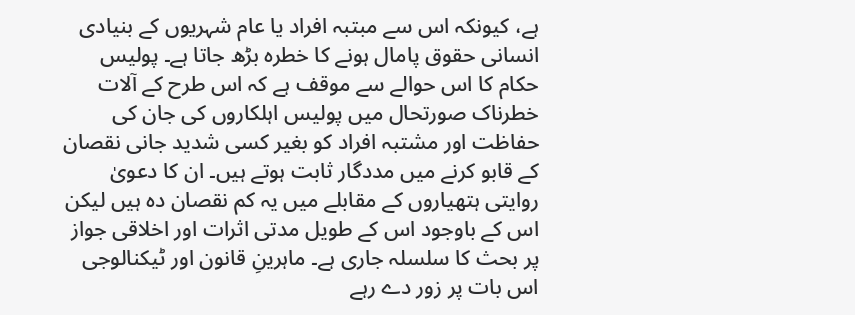ہے، کیونکہ اس سے مبتبہ افراد یا عام شہریوں کے بنیادی انسانی حقوق پامال ہونے کا خطرہ بڑھ جاتا ہے۔ پولیس حکام کا اس حوالے سے موقف ہے کہ اس طرح کے آلات خطرناک صورتحال میں پولیس اہلکاروں کی جان کی حفاظت اور مشتبہ افراد کو بغیر کسی شدید جانی نقصان کے قابو کرنے میں مددگار ثابت ہوتے ہیں۔ ان کا دعویٰ روایتی ہتھیاروں کے مقابلے میں یہ کم نقصان دہ ہیں لیکن اس کے باوجود اس کے طویل مدتی اثرات اور اخلاقی جواز پر بحث کا سلسلہ جاری ہے۔ ماہرینِ قانون اور ٹیکنالوجی اس بات پر زور دے رہے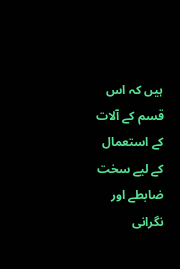ہیں کہ اس قسم کے آلات کے استعمال کے لیے سخت ضابطے اور نگرانی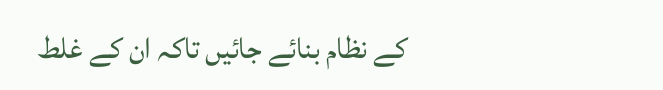کے نظام بنائے جائیں تاکہ ان کے غلط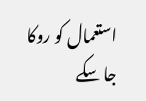استعمال کو روکا جا سکے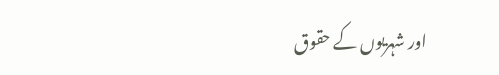اور شہریوں کے حقوق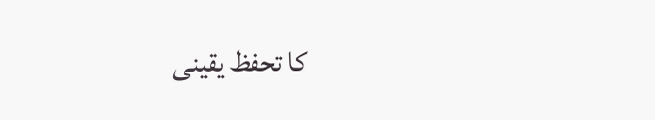کا تحفظ یقینی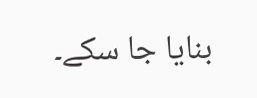بنایا جا سکے۔